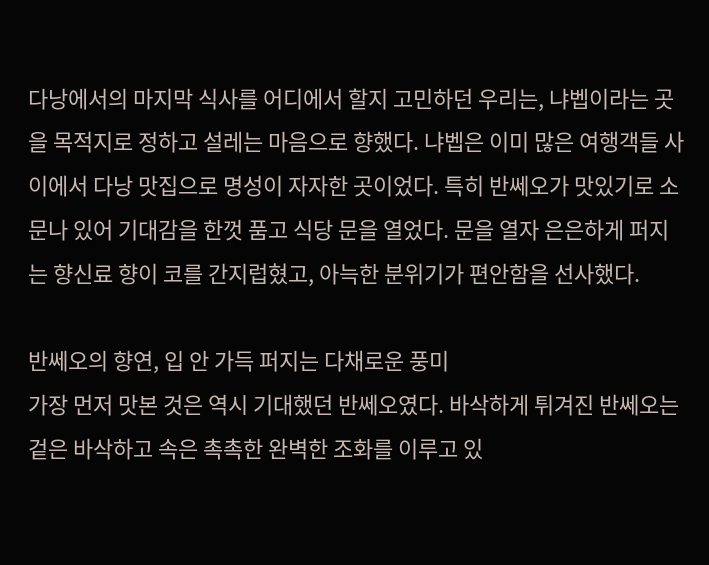다낭에서의 마지막 식사를 어디에서 할지 고민하던 우리는, 냐벱이라는 곳을 목적지로 정하고 설레는 마음으로 향했다. 냐벱은 이미 많은 여행객들 사이에서 다낭 맛집으로 명성이 자자한 곳이었다. 특히 반쎄오가 맛있기로 소문나 있어 기대감을 한껏 품고 식당 문을 열었다. 문을 열자 은은하게 퍼지는 향신료 향이 코를 간지럽혔고, 아늑한 분위기가 편안함을 선사했다.

반쎄오의 향연, 입 안 가득 퍼지는 다채로운 풍미
가장 먼저 맛본 것은 역시 기대했던 반쎄오였다. 바삭하게 튀겨진 반쎄오는 겉은 바삭하고 속은 촉촉한 완벽한 조화를 이루고 있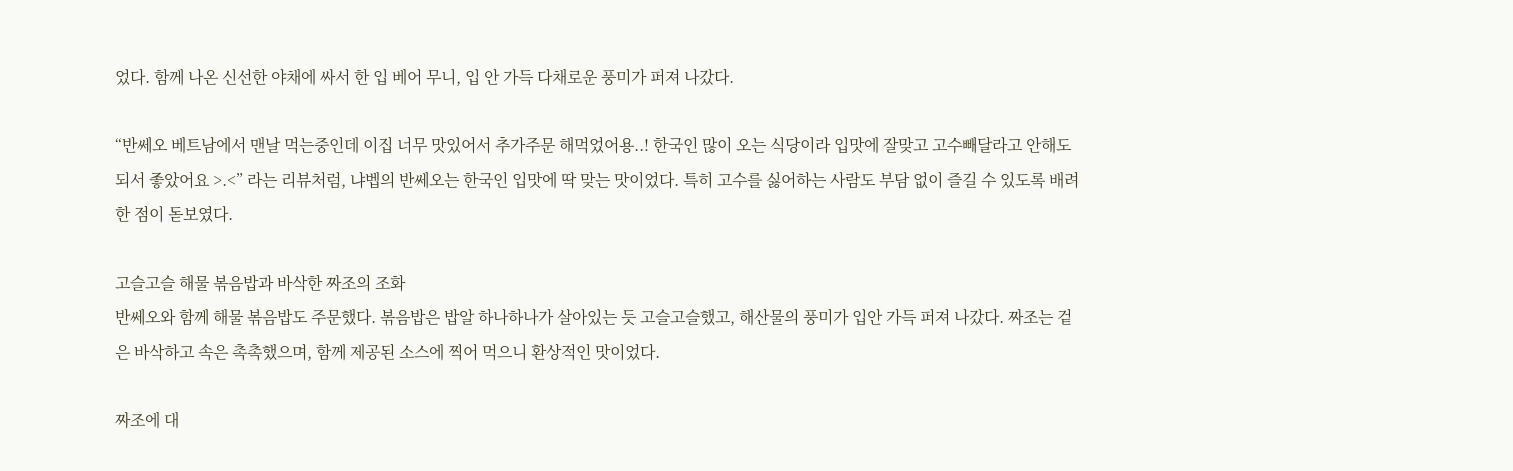었다. 함께 나온 신선한 야채에 싸서 한 입 베어 무니, 입 안 가득 다채로운 풍미가 퍼져 나갔다.

“반쎄오 베트남에서 맨날 먹는중인데 이집 너무 맛있어서 추가주문 해먹었어용..! 한국인 많이 오는 식당이라 입맛에 잘맞고 고수빼달라고 안해도 되서 좋았어요 >.<” 라는 리뷰처럼, 냐벱의 반쎄오는 한국인 입맛에 딱 맞는 맛이었다. 특히 고수를 싫어하는 사람도 부담 없이 즐길 수 있도록 배려한 점이 돋보였다.

고슬고슬 해물 볶음밥과 바삭한 짜조의 조화
반쎄오와 함께 해물 볶음밥도 주문했다. 볶음밥은 밥알 하나하나가 살아있는 듯 고슬고슬했고, 해산물의 풍미가 입안 가득 퍼져 나갔다. 짜조는 겉은 바삭하고 속은 촉촉했으며, 함께 제공된 소스에 찍어 먹으니 환상적인 맛이었다.

짜조에 대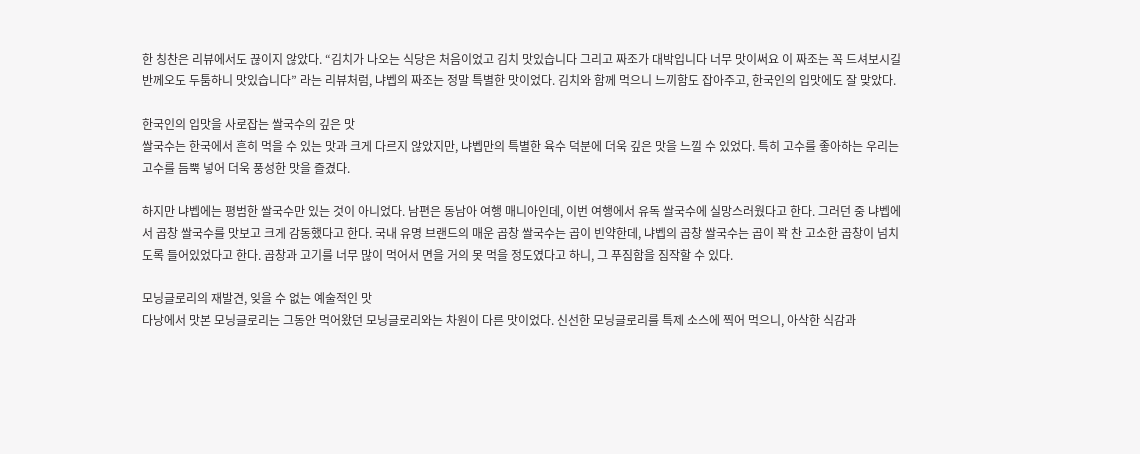한 칭찬은 리뷰에서도 끊이지 않았다. “김치가 나오는 식당은 처음이었고 김치 맛있습니다 그리고 짜조가 대박입니다 너무 맛이써요 이 짜조는 꼭 드셔보시길 반께오도 두툼하니 맛있습니다” 라는 리뷰처럼, 냐벱의 짜조는 정말 특별한 맛이었다. 김치와 함께 먹으니 느끼함도 잡아주고, 한국인의 입맛에도 잘 맞았다.

한국인의 입맛을 사로잡는 쌀국수의 깊은 맛
쌀국수는 한국에서 흔히 먹을 수 있는 맛과 크게 다르지 않았지만, 냐벱만의 특별한 육수 덕분에 더욱 깊은 맛을 느낄 수 있었다. 특히 고수를 좋아하는 우리는 고수를 듬뿍 넣어 더욱 풍성한 맛을 즐겼다.

하지만 냐벱에는 평범한 쌀국수만 있는 것이 아니었다. 남편은 동남아 여행 매니아인데, 이번 여행에서 유독 쌀국수에 실망스러웠다고 한다. 그러던 중 냐벱에서 곱창 쌀국수를 맛보고 크게 감동했다고 한다. 국내 유명 브랜드의 매운 곱창 쌀국수는 곱이 빈약한데, 냐벱의 곱창 쌀국수는 곱이 꽉 찬 고소한 곱창이 넘치도록 들어있었다고 한다. 곱창과 고기를 너무 많이 먹어서 면을 거의 못 먹을 정도였다고 하니, 그 푸짐함을 짐작할 수 있다.

모닝글로리의 재발견, 잊을 수 없는 예술적인 맛
다낭에서 맛본 모닝글로리는 그동안 먹어왔던 모닝글로리와는 차원이 다른 맛이었다. 신선한 모닝글로리를 특제 소스에 찍어 먹으니, 아삭한 식감과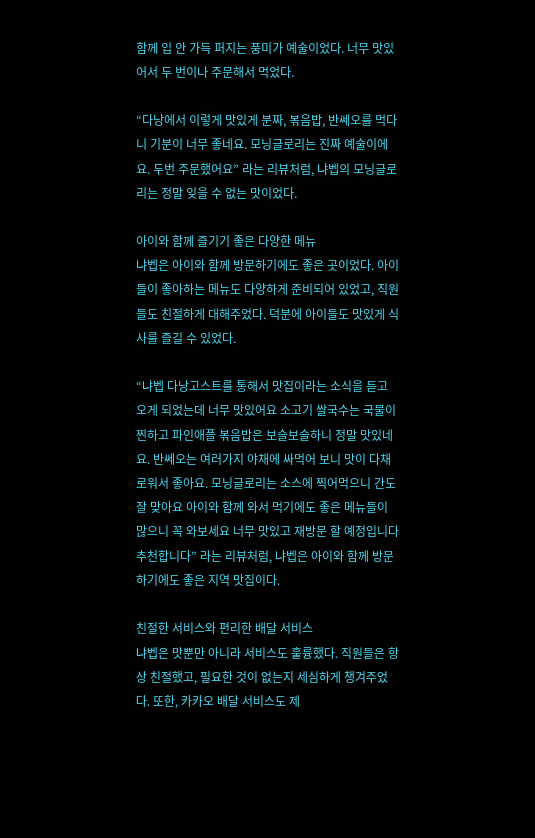함께 입 안 가득 퍼지는 풍미가 예술이었다. 너무 맛있어서 두 번이나 주문해서 먹었다.

“다낭에서 이렇게 맛있게 분짜, 볶음밥, 반쎄오를 먹다니 기분이 너무 좋네요. 모닝글로리는 진짜 예술이에요. 두번 주문했어요” 라는 리뷰처럼, 냐벱의 모닝글로리는 정말 잊을 수 없는 맛이었다.

아이와 함께 즐기기 좋은 다양한 메뉴
냐벱은 아이와 함께 방문하기에도 좋은 곳이었다. 아이들이 좋아하는 메뉴도 다양하게 준비되어 있었고, 직원들도 친절하게 대해주었다. 덕분에 아이들도 맛있게 식사를 즐길 수 있었다.

“냐벱 다낭고스트를 통해서 맛집이라는 소식을 듣고 오게 되었는데 너무 맛있어요 소고기 쌀국수는 국물이 찐하고 파인애플 볶음밥은 보슬보슬하니 정말 맛있네요. 반쎄오는 여러가지 야채에 싸먹어 보니 맛이 다채로워서 좋아요. 모닝글로리는 소스에 찍어먹으니 간도 잘 맞아요 아이와 함께 와서 먹기에도 좋은 메뉴들이 많으니 꼭 와보세요 너무 맛있고 재방문 할 예정입니다 추천합니다” 라는 리뷰처럼, 냐벱은 아이와 함께 방문하기에도 좋은 지역 맛집이다.

친절한 서비스와 편리한 배달 서비스
냐벱은 맛뿐만 아니라 서비스도 훌륭했다. 직원들은 항상 친절했고, 필요한 것이 없는지 세심하게 챙겨주었다. 또한, 카카오 배달 서비스도 제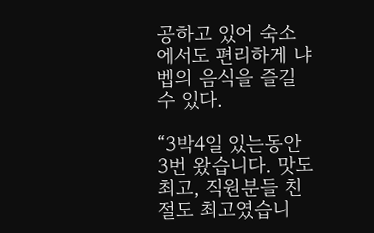공하고 있어 숙소에서도 편리하게 냐벱의 음식을 즐길 수 있다.

“3박4일 있는동안 3번 왔습니다. 맛도 최고, 직원분들 친절도 최고였습니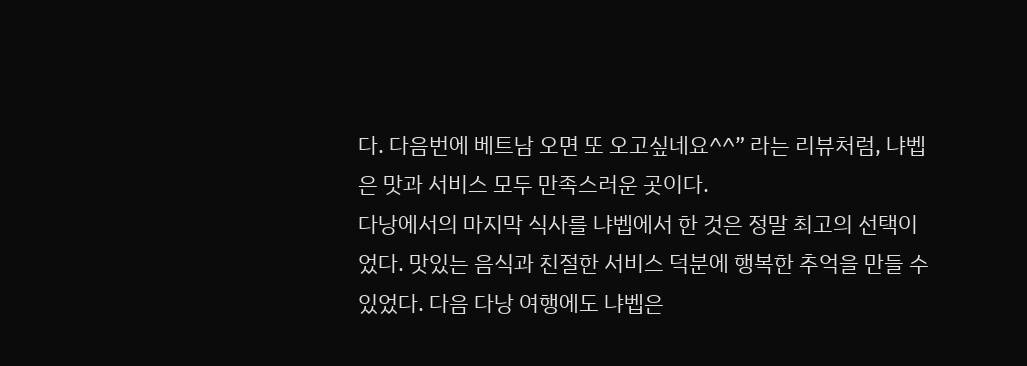다. 다음번에 베트남 오면 또 오고싶네요^^” 라는 리뷰처럼, 냐벱은 맛과 서비스 모두 만족스러운 곳이다.
다낭에서의 마지막 식사를 냐벱에서 한 것은 정말 최고의 선택이었다. 맛있는 음식과 친절한 서비스 덕분에 행복한 추억을 만들 수 있었다. 다음 다낭 여행에도 냐벱은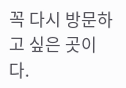꼭 다시 방문하고 싶은 곳이다.